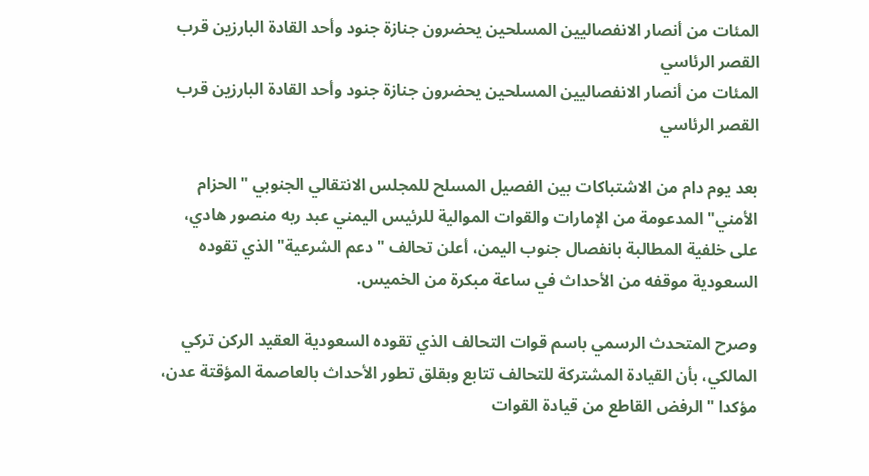المئات من أنصار الانفصاليين المسلحين يحضرون جنازة جنود وأحد القادة البارزين قرب القصر الرئاسي
المئات من أنصار الانفصاليين المسلحين يحضرون جنازة جنود وأحد القادة البارزين قرب القصر الرئاسي

بعد يوم دام من الاشتباكات بين الفصيل المسلح للمجلس الانتقالي الجنوبي "الحزام الأمني" المدعومة من الإمارات والقوات الموالية للرئيس اليمني عبد ربه منصور هادي، على خلفية المطالبة بانفصال جنوب اليمن، أعلن تحالف "دعم الشرعية" الذي تقوده السعودية موقفه من الأحداث في ساعة مبكرة من الخميس.

وصرح المتحدث الرسمي باسم قوات التحالف الذي تقوده السعودية العقيد الركن تركي المالكي، بأن القيادة المشتركة للتحالف تتابع وبقلق تطور الأحداث بالعاصمة المؤقتة عدن، مؤكدا "الرفض القاطع من قيادة القوات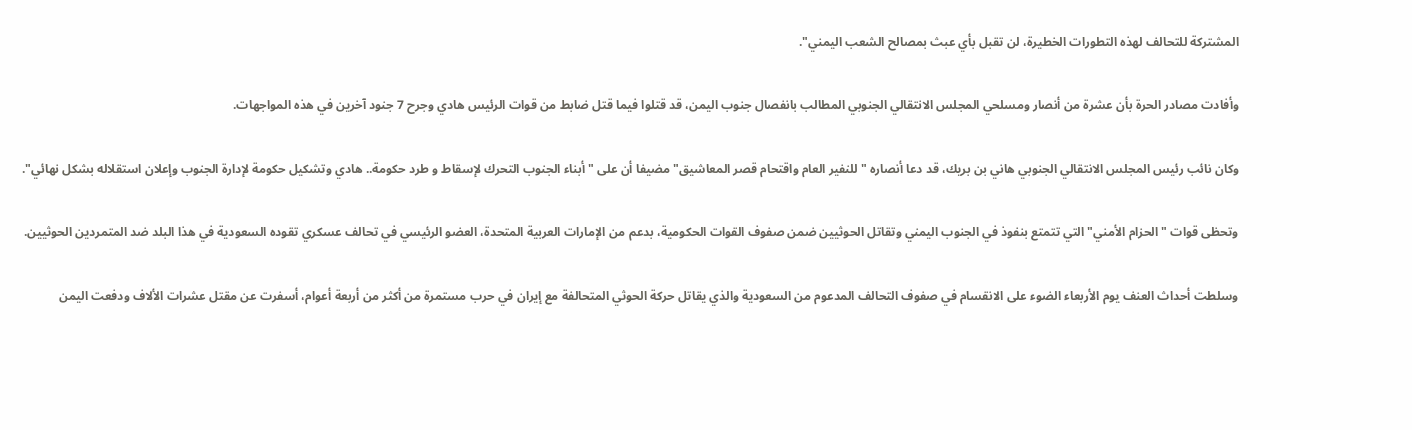المشتركة للتحالف لهذه التطورات الخطيرة، لن تقبل بأي عبث بمصالح الشعب اليمني".

وأفادت مصادر الحرة بأن عشرة من أنصار ومسلحي المجلس الانتقالي الجنوبي المطالب بانفصال جنوب اليمن، قد قتلوا فيما قتل ضابط من قوات الرئيس هادي وجرح 7 جنود آخرين في هذه المواجهات.

وكان نائب رئيس المجلس الانتقالي الجنوبي هاني بن بريك، قد دعا أنصاره "للنفير العام واقتحام قصر المعاشيق" مضيفا أن على "أبناء الجنوب التحرك لإسقاط و طرد حكومة.. هادي وتشكيل حكومة لإدارة الجنوب وإعلان استقلاله بشكل نهائي".

وتحظى قوات "الحزام الأمني" التي تتمتع بنفوذ في الجنوب اليمني وتقاتل الحوثيين ضمن صفوف القوات الحكومية، بدعم من الإمارات العربية المتحدة، العضو الرئيسي في تحالف عسكري تقوده السعودية في هذا البلد ضد المتمردين الحوثيين.

وسلطت أحداث العنف يوم الأربعاء الضوء على الانقسام في صفوف التحالف المدعوم من السعودية والذي يقاتل حركة الحوثي المتحالفة مع إيران في حرب مستمرة من أكثر من أربعة أعوام، أسفرت عن مقتل عشرات الألاف ودفعت اليمن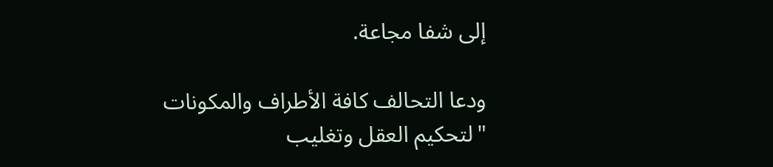إلى شفا مجاعة.

ودعا التحالف كافة الأطراف والمكونات "لتحكيم العقل وتغليب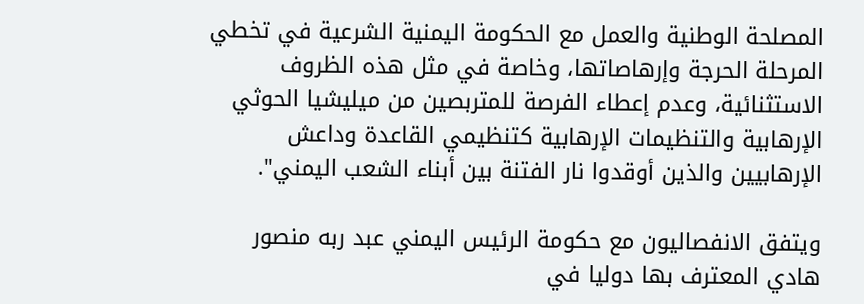المصلحة الوطنية والعمل مع الحكومة اليمنية الشرعية في تخطي المرحلة الحرجة وإرهاصاتها، وخاصة في مثل هذه الظروف الاستثنائية، وعدم إعطاء الفرصة للمتربصين من ميليشيا الحوثي الإرهابية والتنظيمات الإرهابية كتنظيمي القاعدة وداعش الإرهابيين والذين أوقدوا نار الفتنة بين أبناء الشعب اليمني".

ويتفق الانفصاليون مع حكومة الرئيس اليمني عبد ربه منصور هادي المعترف بها دوليا في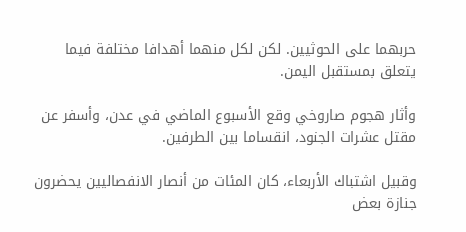حربهما على الحوثيين. لكن لكل منهما أهدافا مختلفة فيما يتعلق بمستقبل اليمن.

وأثار هجوم صاروخي وقع الأسبوع الماضي في عدن، وأسفر عن مقتل عشرات الجنود، انقساما بين الطرفين.

وقبيل اشتباك الأربعاء، كان المئات من أنصار الانفصاليين يحضرون جنازة بعض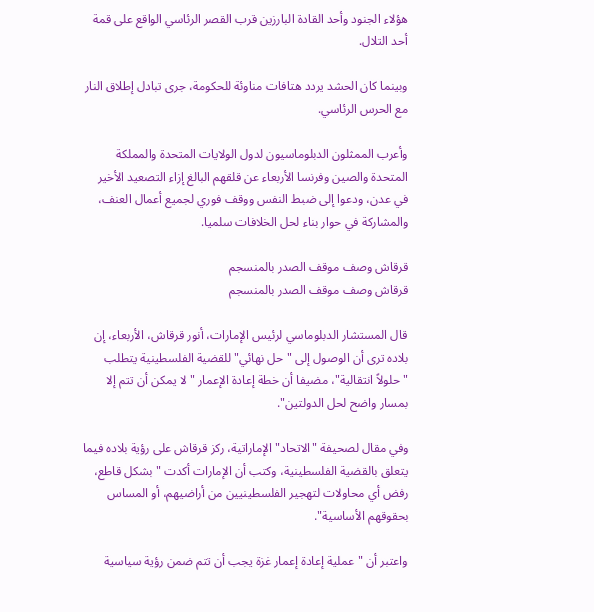هؤلاء الجنود وأحد القادة البارزين قرب القصر الرئاسي الواقع على قمة أحد التلال.

وبينما كان الحشد يردد هتافات مناوئة للحكومة، جرى تبادل إطلاق النار مع الحرس الرئاسي.

وأعرب الممثلون الدبلوماسيون لدول الولايات المتحدة والمملكة المتحدة والصين وفرنسا الأربعاء عن قلقهم البالغ إزاء التصعيد الأخير في عدن، ودعوا إلى ضبط النفس ووقف فوري لجميع أعمال العنف، والمشاركة في حوار بناء لحل الخلافات سلميا.

قرقاش وصف موقف الصدر بالمنسجم
قرقاش وصف موقف الصدر بالمنسجم

قال المستشار الدبلوماسي لرئيس الإمارات، أنور قرقاش، الأربعاء، إن بلاده ترى أن الوصول إلى "حل نهائي" للقضية الفلسطينية يتطلب "حلولاً انتقالية"، مضيفا أن خطة إعادة الإعمار "لا يمكن أن تتم إلا بمسار واضح لحل الدولتين".

وفي مقال لصحيفة "الاتحاد" الإماراتية، ركز قرقاش على رؤية بلاده فيما يتعلق بالقضية الفلسطينية، وكتب أن الإمارات أكدت "بشكل قاطع، رفض أي محاولات لتهجير الفلسطينيين من أراضيهم، أو المساس بحقوقهم الأساسية".

واعتبر أن "عملية إعادة إعمار غزة يجب أن تتم ضمن رؤية سياسية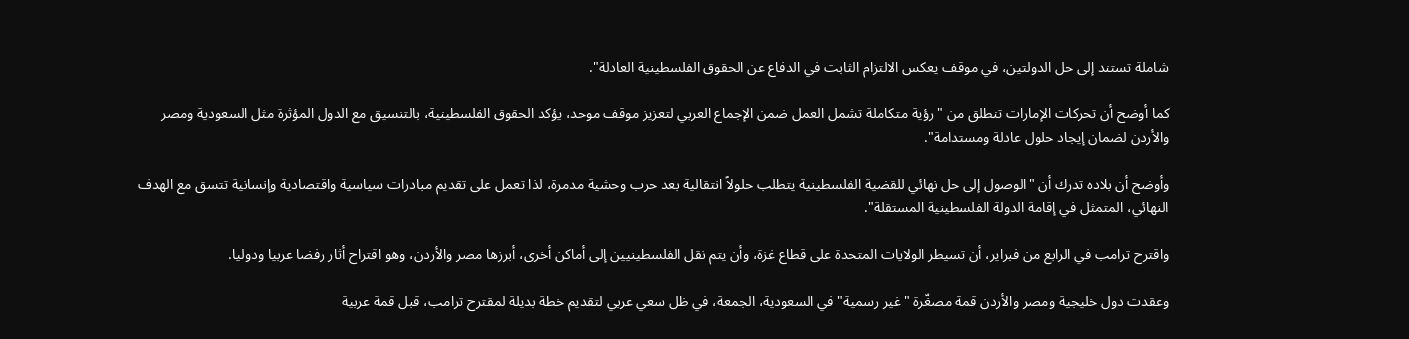شاملة تستند إلى حل الدولتين، في موقف يعكس الالتزام الثابت في الدفاع عن الحقوق الفلسطينية العادلة".

كما أوضح أن تحركات الإمارات تنطلق من "رؤية متكاملة تشمل العمل ضمن الإجماع العربي لتعزيز موقف موحد، يؤكد الحقوق الفلسطينية، بالتنسيق مع الدول المؤثرة مثل السعودية ومصر والأردن لضمان إيجاد حلول عادلة ومستدامة".

وأوضح أن بلاده تدرك أن "الوصول إلى حل نهائي للقضية الفلسطينية يتطلب حلولاً انتقالية بعد حرب وحشية مدمرة، لذا تعمل على تقديم مبادرات سياسية واقتصادية وإنسانية تتسق مع الهدف النهائي، المتمثل في إقامة الدولة الفلسطينية المستقلة".

واقترح ترامب في الرابع من فبراير، أن تسيطر الولايات المتحدة على قطاع غزة، وأن يتم نقل الفلسطينيين إلى أماكن أخرى، أبرزها مصر والأردن، وهو اقتراح أثار رفضا عربيا ودوليا.

وعقدت دول خليجية ومصر والأردن قمة مصغّرة "غير رسمية" في السعودية، الجمعة، في ظل سعي عربي لتقديم خطة بديلة لمقترح ترامب، قبل قمة عربية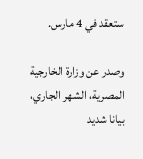ستعقد في 4 مارس.

وصدر عن وزارة الخارجية المصرية، الشهر الجاري، بيانا شديد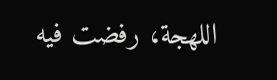اللهجة، رفضت فيه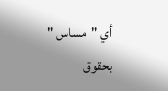أي "مساس " بحقوق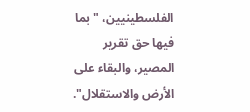الفلسطينيين، "بما فيها حق تقرير المصير، والبقاء على الأرض والاستقلال".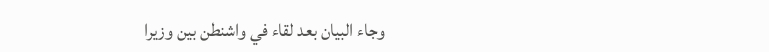وجاء البيان بعد لقاء في واشنطن بين وزيرا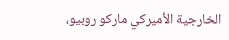الخارجية الأميركي ماركو روبيو،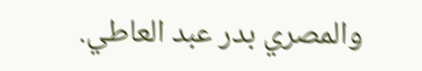والمصري بدر عبد العاطي.